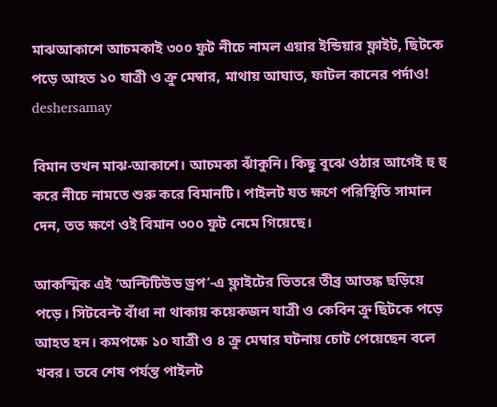মাঝআকাশে আচমকাই ৩০০ ফুট নীচে নামল এয়ার ইন্ডিয়ার ফ্লাইট, ছিটকে পড়ে আহত ১০ যাত্রী ও ক্রু মেম্বার, মাথায় আঘাত, ফাটল কানের পর্দাও!
deshersamay

বিমান তখন মাঝ-আকাশে। আচমকা ঝাঁকুনি। কিছু বুঝে ওঠার আগেই হু হু করে নীচে নামতে শুরু করে বিমানটি। পাইলট যত ক্ষণে পরিস্থিতি সামাল দেন, তত ক্ষণে ওই বিমান ৩০০ ফুট নেমে গিয়েছে।

আকস্মিক এই ‘অল্টিটিউড ড্রপ’-এ ফ্লাইটের ভিতরে তীব্র আতঙ্ক ছড়িয়ে পড়ে। সিটবেল্ট বাঁধা না থাকায় কয়েকজন যাত্রী ও কেবিন ক্রু ছিটকে পড়ে আহত হন। কমপক্ষে ১০ যাত্রী ও ৪ ক্রু মেম্বার ঘটনায় চোট পেয়েছেন বলে খবর। তবে শেষ পর্যন্ত পাইলট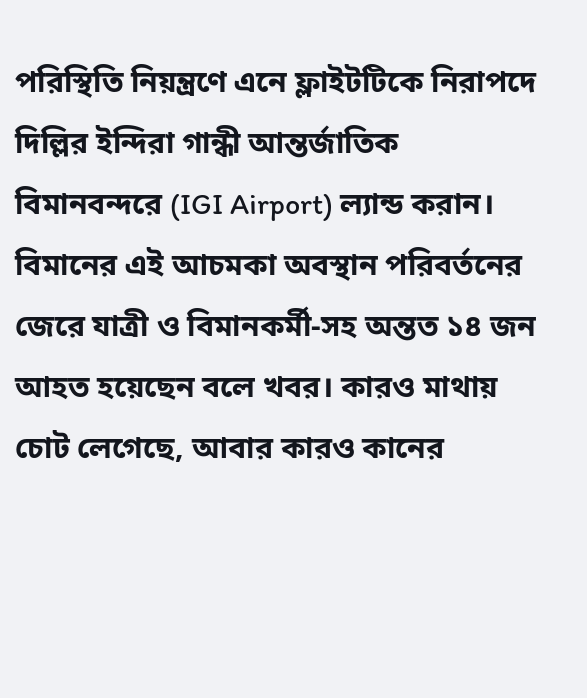পরিস্থিতি নিয়ন্ত্রণে এনে ফ্লাইটটিকে নিরাপদে দিল্লির ইন্দিরা গান্ধী আন্তর্জাতিক বিমানবন্দরে (IGI Airport) ল্যান্ড করান।
বিমানের এই আচমকা অবস্থান পরিবর্তনের জেরে যাত্রী ও বিমানকর্মী-সহ অন্তত ১৪ জন আহত হয়েছেন বলে খবর। কারও মাথায় চোট লেগেছে, আবার কারও কানের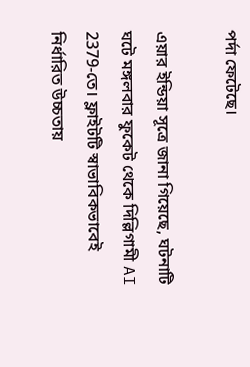পর্দা ফেটেছে।

এয়ার ইন্ডিয়া সূত্রে জানা গিয়েছে, ঘটনাটি ঘটে মঙ্গলবার ফুকেট থেকে দিল্লিগামী AI 2379-তে। ফ্লাইটটি স্বাভাবিকভাবেই নির্ধারিত উচ্চতায়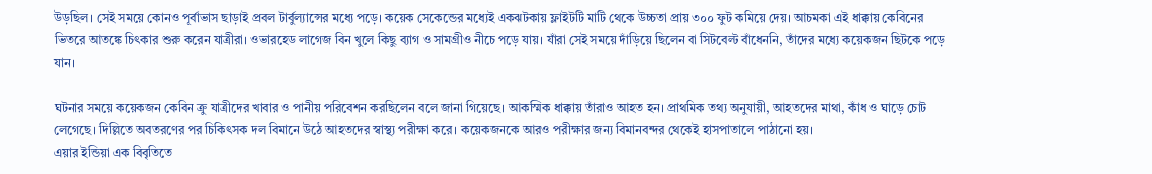উড়ছিল। সেই সময়ে কোনও পূর্বাভাস ছাড়াই প্রবল টার্বুল্যান্সের মধ্যে পড়ে। কয়েক সেকেন্ডের মধ্যেই একঝটকায় ফ্লাইটটি মাটি থেকে উচ্চতা প্রায় ৩০০ ফুট কমিয়ে দেয়। আচমকা এই ধাক্কায় কেবিনের ভিতরে আতঙ্কে চিৎকার শুরু করেন যাত্রীরা। ওভারহেড লাগেজ বিন খুলে কিছু ব্যাগ ও সামগ্রীও নীচে পড়ে যায়। যাঁরা সেই সময়ে দাঁড়িয়ে ছিলেন বা সিটবেল্ট বাঁধেননি, তাঁদের মধ্যে কয়েকজন ছিটকে পড়ে যান।

ঘটনার সময়ে কয়েকজন কেবিন ক্রু যাত্রীদের খাবার ও পানীয় পরিবেশন করছিলেন বলে জানা গিয়েছে। আকস্মিক ধাক্কায় তাঁরাও আহত হন। প্রাথমিক তথ্য অনুযায়ী, আহতদের মাথা, কাঁধ ও ঘাড়ে চোট লেগেছে। দিল্লিতে অবতরণের পর চিকিৎসক দল বিমানে উঠে আহতদের স্বাস্থ্য পরীক্ষা করে। কয়েকজনকে আরও পরীক্ষার জন্য বিমানবন্দর থেকেই হাসপাতালে পাঠানো হয়।
এয়ার ইন্ডিয়া এক বিবৃতিতে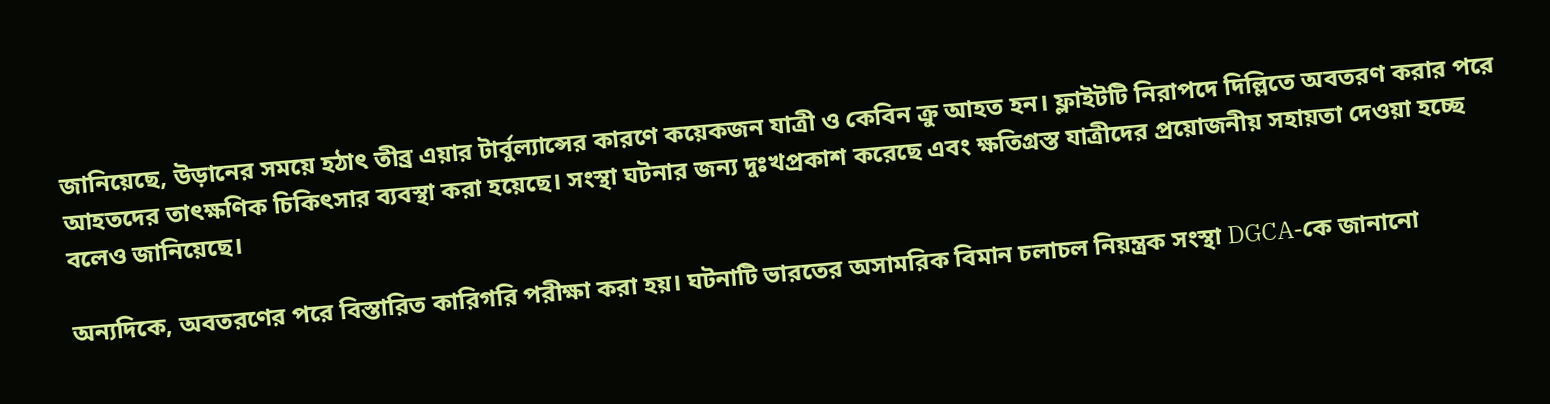জানিয়েছে, উড়ানের সময়ে হঠাৎ তীব্র এয়ার টার্বুল্যান্সের কারণে কয়েকজন যাত্রী ও কেবিন ক্রু আহত হন। ফ্লাইটটি নিরাপদে দিল্লিতে অবতরণ করার পরে আহতদের তাৎক্ষণিক চিকিৎসার ব্যবস্থা করা হয়েছে। সংস্থা ঘটনার জন্য দুঃখপ্রকাশ করেছে এবং ক্ষতিগ্রস্ত যাত্রীদের প্রয়োজনীয় সহায়তা দেওয়া হচ্ছে বলেও জানিয়েছে।

অন্যদিকে, অবতরণের পরে বিস্তারিত কারিগরি পরীক্ষা করা হয়। ঘটনাটি ভারতের অসামরিক বিমান চলাচল নিয়ন্ত্রক সংস্থা DGCA-কে জানানো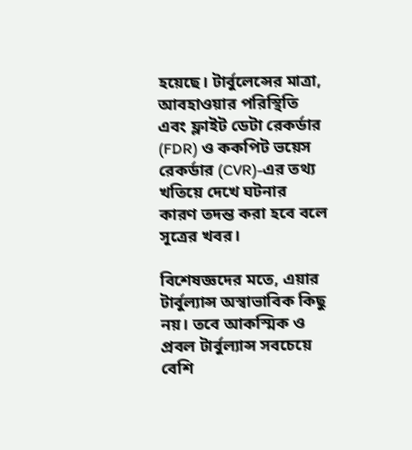হয়েছে। টার্বুলেন্সের মাত্রা, আবহাওয়ার পরিস্থিতি এবং ফ্লাইট ডেটা রেকর্ডার (FDR) ও ককপিট ভয়েস রেকর্ডার (CVR)-এর তথ্য খতিয়ে দেখে ঘটনার কারণ তদন্ত করা হবে বলে সূত্রের খবর।

বিশেষজ্ঞদের মতে, এয়ার টার্বুল্যান্স অস্বাভাবিক কিছু নয়। তবে আকস্মিক ও প্রবল টার্বুল্যান্স সবচেয়ে বেশি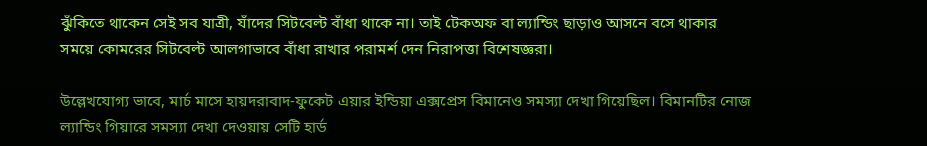ঝুঁকিতে থাকেন সেই সব যাত্রী, যাঁদের সিটবেল্ট বাঁধা থাকে না। তাই টেকঅফ বা ল্যান্ডিং ছাড়াও আসনে বসে থাকার সময়ে কোমরের সিটবেল্ট আলগাভাবে বাঁধা রাখার পরামর্শ দেন নিরাপত্তা বিশেষজ্ঞরা।

উল্লেখযোগ্য ভাবে, মার্চ মাসে হায়দরাবাদ-ফুকেট এয়ার ইন্ডিয়া এক্সপ্রেস বিমানেও সমস্যা দেখা গিয়েছিল। বিমানটির নোজ ল্যান্ডিং গিয়ারে সমস্যা দেখা দেওয়ায় সেটি হার্ড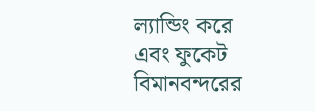ল্যান্ডিং করে এবং ফুকেট বিমানবন্দরের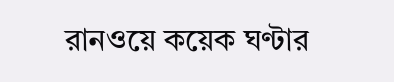রানওয়ে কয়েক ঘণ্টার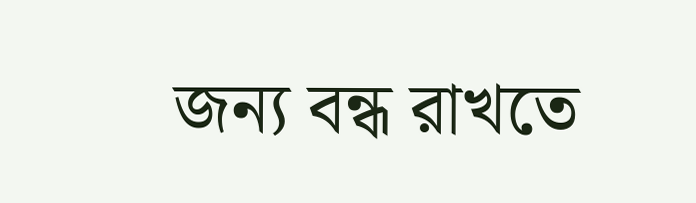জন্য বন্ধ রাখতে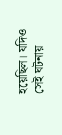হয়েছিল। যদিও সেই ঘটনায়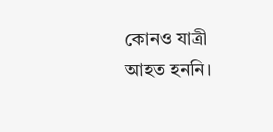কোনও যাত্রী আহত হননি।